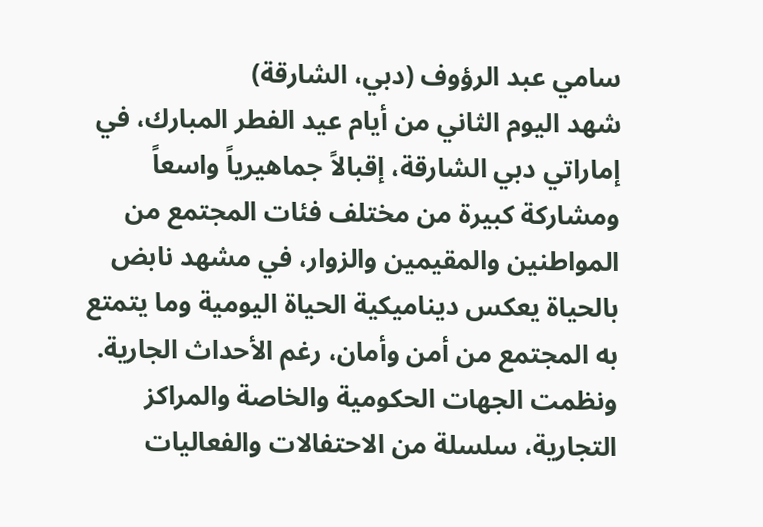سامي عبد الرؤوف (دبي، الشارقة)
شهد اليوم الثاني من أيام عيد الفطر المبارك، في إماراتي دبي الشارقة، إقبالاً جماهيرياً واسعاً ومشاركة كبيرة من مختلف فئات المجتمع من المواطنين والمقيمين والزوار، في مشهد نابض بالحياة يعكس ديناميكية الحياة اليومية وما يتمتع به المجتمع من أمن وأمان، رغم الأحداث الجارية.
ونظمت الجهات الحكومية والخاصة والمراكز التجارية، سلسلة من الاحتفالات والفعاليات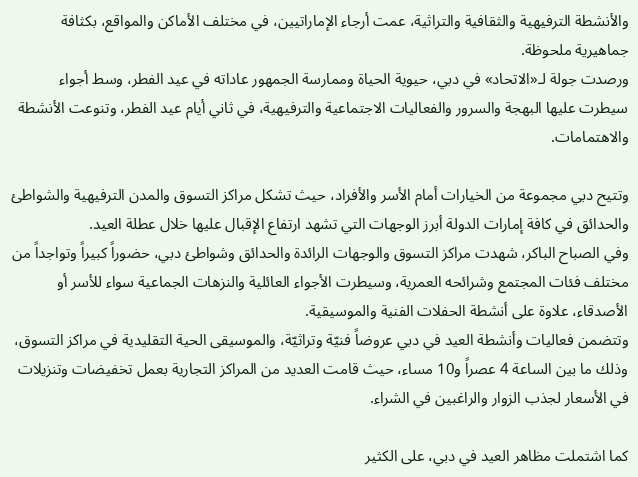والأنشطة الترفيهية والثقافية والتراثية، عمت أرجاء الإماراتيين، في مختلف الأماكن والمواقع، بكثافة جماهيرية ملحوظة.
ورصدت جولة لـ«الاتحاد» في دبي، حيوية الحياة وممارسة الجمهور عاداته في عيد الفطر، وسط أجواء سيطرت عليها البهجة والسرور والفعاليات الاجتماعية والترفيهية، في ثاني أيام عيد الفطر، وتنوعت الأنشطة والاهتمامات.

وتتيح دبي مجموعة من الخيارات أمام الأسر والأفراد، حيث تشكل مراكز التسوق والمدن الترفيهية والشواطئ والحدائق في كافة إمارات الدولة أبرز الوجهات التي تشهد ارتفاع الإقبال عليها خلال عطلة العيد.
وفي الصباح الباكر، شهدت مراكز التسوق والوجهات الرائدة والحدائق وشواطئ دبي، حضوراً كبيراً وتواجداً من مختلف فئات المجتمع وشرائحه العمرية، وسيطرت الأجواء العائلية والنزهات الجماعية سواء للأسر أو الأصدقاء، علاوة على أنشطة الحفلات الفنية والموسيقية.
وتتضمن فعاليات وأنشطة العيد في دبي عروضاً فنيّة وتراثيّة، والموسيقى الحية التقليدية في مراكز التسوق، وذلك ما بين الساعة 4 عصراً و10 مساء، حيث قامت العديد من المراكز التجارية بعمل تخفيضات وتنزيلات في الأسعار لجذب الزوار والراغبين في الشراء.

كما اشتملت مظاهر العيد في دبي، على الكثير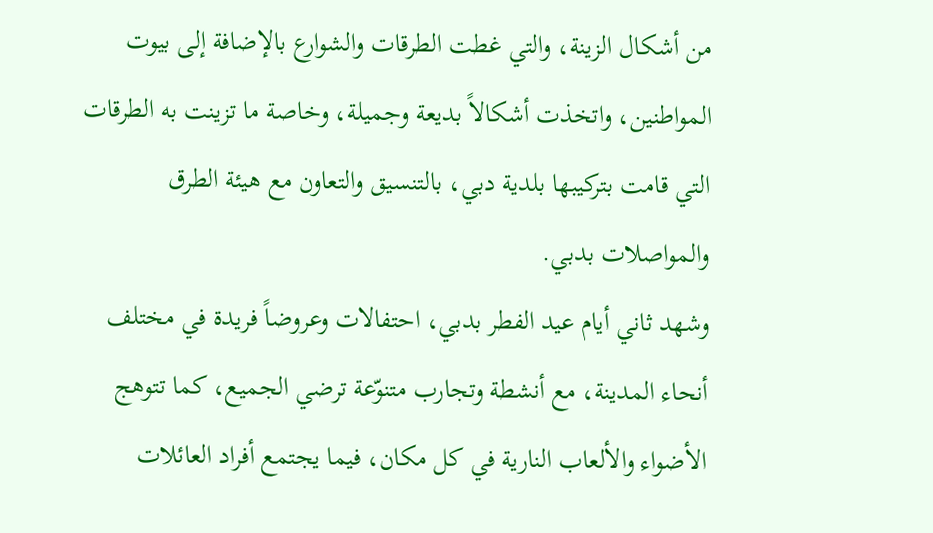من أشكال الزينة، والتي غطت الطرقات والشوارع بالإضافة إلى بيوت المواطنين، واتخذت أشكالاً بديعة وجميلة، وخاصة ما تزينت به الطرقات التي قامت بتركيبها بلدية دبي، بالتنسيق والتعاون مع هيئة الطرق والمواصلات بدبي.
وشهد ثاني أيام عيد الفطر بدبي، احتفالات وعروضاً فريدة في مختلف أنحاء المدينة، مع أنشطة وتجارب متنوّعة ترضي الجميع، كما تتوهج الأضواء والألعاب النارية في كل مكان، فيما يجتمع أفراد العائلات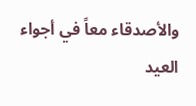والأصدقاء معاً في أجواء العيد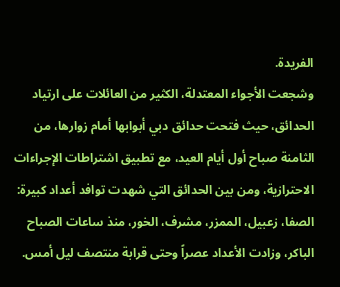الفريدة.
وشجعت الأجواء المعتدلة، الكثير من العائلات على ارتياد الحدائق، حيث فتحت حدائق دبي أبوابها أمام زوارها، من الثامنة صباح أول أيام العيد، مع تطبيق اشتراطات الإجراءات الاحترازية، ومن بين الحدائق التي شهدت توافد أعداد كبيرة: الصفا، زعبيل، الممزر، مشرف، الخور، منذ ساعات الصباح الباكر، وزادت الأعداد عصراً وحتى قرابة منتصف ليل أمس.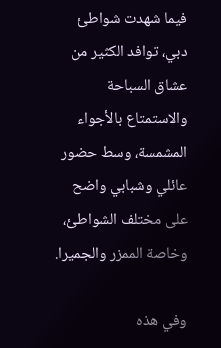فيما شهدت شواطئ دبي، توافد الكثير من عشاق السباحة والاستمتاع بالأجواء المشمسة، وسط حضور عائلي وشبابي واضح على مختلف الشواطئ، وخاصة الممزر والجميرا.

وفي هذه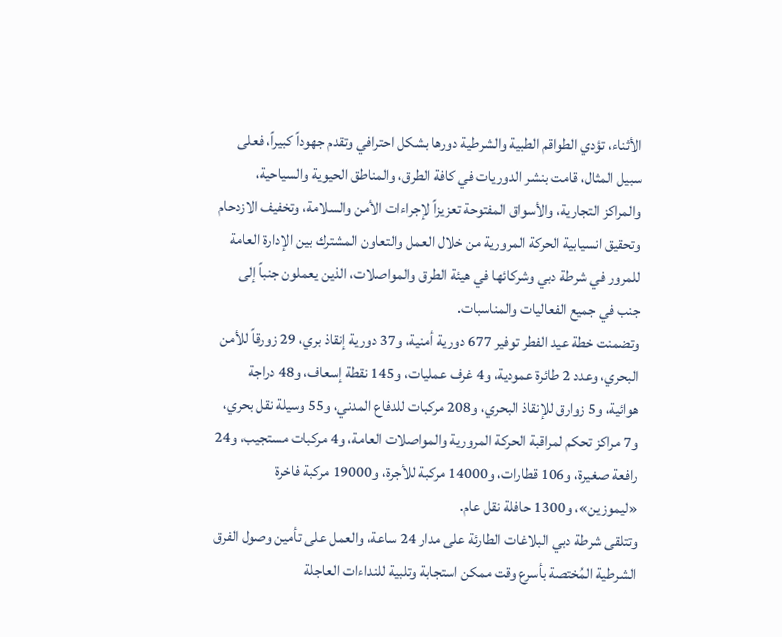الأثناء، تؤدي الطواقم الطبية والشرطية دورها بشكل احترافي وتقدم جهوداً كبيراً، فعلى سبيل المثال، قامت بنشر الدوريات في كافة الطرق، والمناطق الحيوية والسياحية، والمراكز التجارية، والأسواق المفتوحة تعزيزاً لإجراءات الأمن والسلامة، وتخفيف الازدحام وتحقيق انسيابية الحركة المرورية من خلال العمل والتعاون المشترك بين الإدارة العامة للمرور في شرطة دبي وشركائها في هيئة الطرق والمواصلات، الذين يعملون جنباً إلى جنب في جميع الفعاليات والمناسبات.
وتضمنت خطة عيد الفطر توفير 677 دورية أمنية، و37 دورية إنقاذ بري، 29 زورقاً للأمن البحري، وعدد 2 طائرة عمودية، و4 غرف عمليات، و145 نقطة إسعاف، و48 دراجة هوائية، و5 زوارق للإنقاذ البحري، و208 مركبات للدفاع المدني، و55 وسيلة نقل بحري، و7 مراكز تحكم لمراقبة الحركة المرورية والمواصلات العامة، و4 مركبات مستجيب، و24 رافعة صغيرة، و106 قطارات، و14000 مركبة للأجرة، و19000 مركبة فاخرة «ليموزين»، و1300 حافلة نقل عام.
وتتلقى شرطة دبي البلاغات الطارئة على مدار 24 ساعة، والعمل على تأمين وصول الفرق الشرطية المُختصة بأسرع وقت ممكن استجابة وتلبية للنداءات العاجلة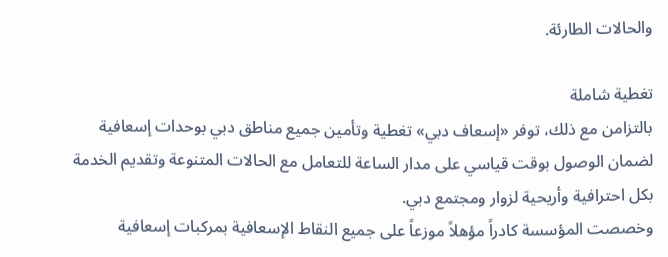والحالات الطارئة.

تغطية شاملة
بالتزامن مع ذلك، توفر «إسعاف دبي» تغطية وتأمين جميع مناطق دبي بوحدات إسعافية لضمان الوصول بوقت قياسي على مدار الساعة للتعامل مع الحالات المتنوعة وتقديم الخدمة بكل احترافية وأريحية لزوار ومجتمع دبي.
وخصصت المؤسسة كادراً مؤهلاً موزعاً على جميع النقاط الإسعافية بمركبات إسعافية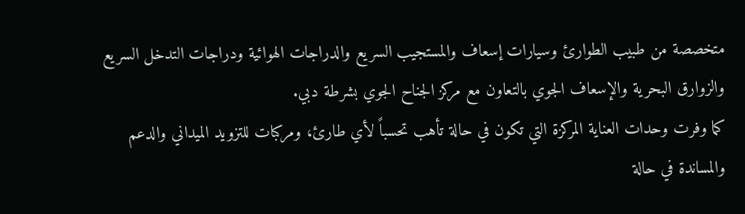متخصصة من طبيب الطوارئ وسيارات إسعاف والمستجيب السريع والدراجات الهوائية ودراجات التدخل السريع والزوارق البحرية والإسعاف الجوي بالتعاون مع مركز الجناح الجوي بشرطة دبي.
كما وفرت وحدات العناية المركزة التي تكون في حالة تأهب تحسباً لأي طارئ، ومركبات للتزويد الميداني والدعم والمساندة في حالة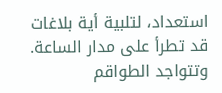استعداد، لتلبية أية بلاغات قد تطرأ على مدار الساعة.
وتتواجد الطواقم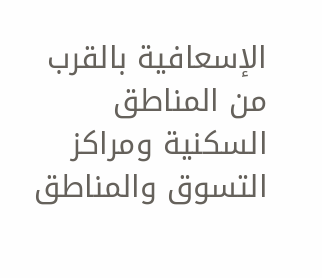الإسعافية بالقرب من المناطق السكنية ومراكز التسوق والمناطق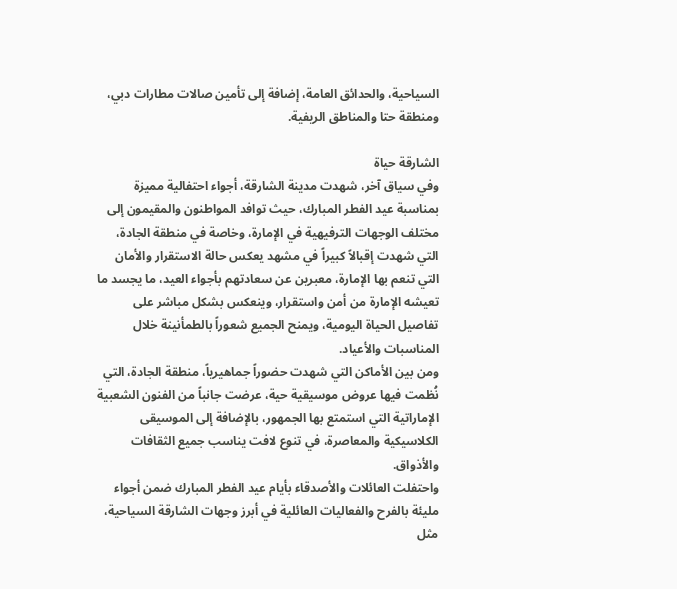السياحية، والحدائق العامة، إضافة إلى تأمين صالات مطارات دبي، ومنطقة حتا والمناطق الريفية.

الشارقة حياة
وفي سياق آخر، شهدت مدينة الشارقة، أجواء احتفالية مميزة بمناسبة عيد الفطر المبارك، حيث توافد المواطنون والمقيمون إلى مختلف الوجهات الترفيهية في الإمارة، وخاصة في منطقة الجادة، التي شهدت إقبالاً كبيراً في مشهد يعكس حالة الاستقرار والأمان التي تنعم بها الإمارة، معبرين عن سعادتهم بأجواء العيد، ما يجسد ما تعيشه الإمارة من أمن واستقرار، وينعكس بشكل مباشر على تفاصيل الحياة اليومية، ويمنح الجميع شعوراً بالطمأنينة خلال المناسبات والأعياد.
ومن بين الأماكن التي شهدت حضوراً جماهيرياً، منطقة الجادة، التي نُظمت فيها عروض موسيقية حية، عرضت جانباً من الفنون الشعبية الإماراتية التي استمتع بها الجمهور، بالإضافة إلى الموسيقى الكلاسيكية والمعاصرة، في تنوع لافت يناسب جميع الثقافات والأذواق.
واحتفلت العائلات والأصدقاء بأيام عيد الفطر المبارك ضمن أجواء مليئة بالفرح والفعاليات العائلية في أبرز وجهات الشارقة السياحية، مثل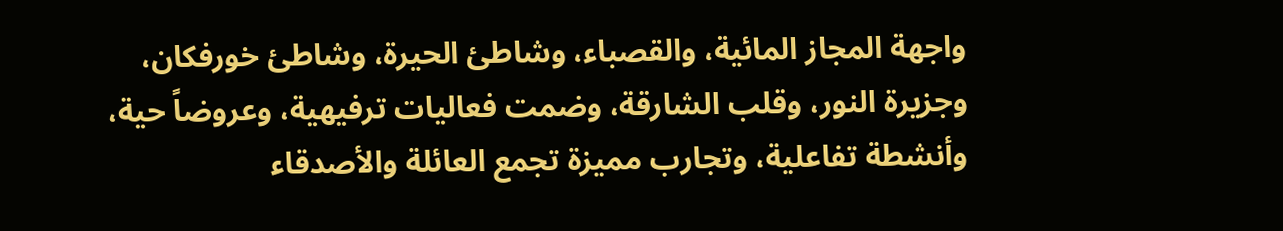واجهة المجاز المائية، والقصباء، وشاطئ الحيرة، وشاطئ خورفكان، وجزيرة النور، وقلب الشارقة، وضمت فعاليات ترفيهية، وعروضاً حية، وأنشطة تفاعلية، وتجارب مميزة تجمع العائلة والأصدقاء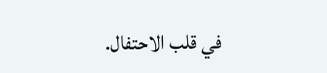في قلب الاحتفال.